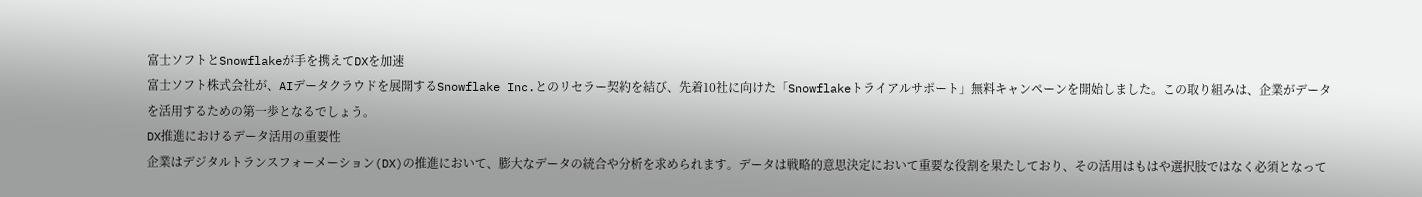富士ソフトとSnowflakeが手を携えてDXを加速
富士ソフト株式会社が、AIデータクラウドを展開するSnowflake Inc.とのリセラー契約を結び、先着10社に向けた「Snowflakeトライアルサポート」無料キャンペーンを開始しました。この取り組みは、企業がデータを活用するための第一歩となるでしょう。
DX推進におけるデータ活用の重要性
企業はデジタルトランスフォーメーション(DX)の推進において、膨大なデータの統合や分析を求められます。データは戦略的意思決定において重要な役割を果たしており、その活用はもはや選択肢ではなく必須となって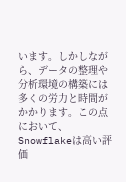います。しかしながら、データの整理や分析環境の構築には多くの労力と時間がかかります。この点において、Snowflakeは高い評価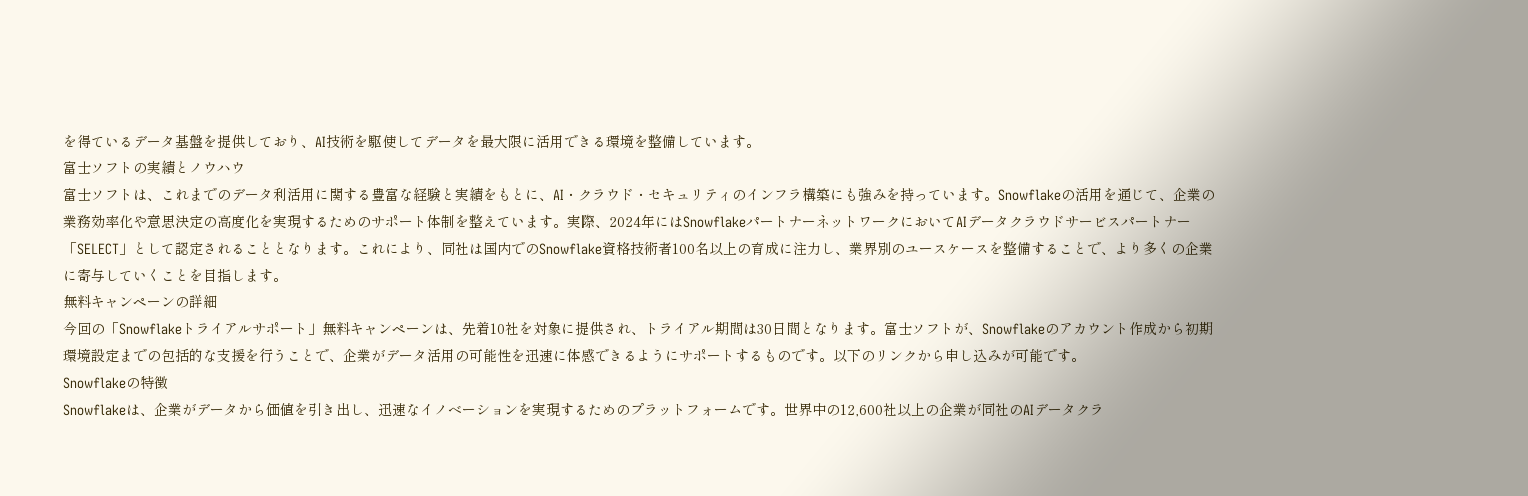を得ているデータ基盤を提供しており、AI技術を駆使してデータを最大限に活用できる環境を整備しています。
富士ソフトの実績とノウハウ
富士ソフトは、これまでのデータ利活用に関する豊富な経験と実績をもとに、AI・クラウド・セキュリティのインフラ構築にも強みを持っています。Snowflakeの活用を通じて、企業の業務効率化や意思決定の高度化を実現するためのサポート体制を整えています。実際、2024年にはSnowflakeパートナーネットワークにおいてAIデータクラウドサービスパートナー「SELECT」として認定されることとなります。これにより、同社は国内でのSnowflake資格技術者100名以上の育成に注力し、業界別のユースケースを整備することで、より多くの企業に寄与していくことを目指します。
無料キャンペーンの詳細
今回の「Snowflakeトライアルサポート」無料キャンペーンは、先着10社を対象に提供され、トライアル期間は30日間となります。富士ソフトが、Snowflakeのアカウント作成から初期環境設定までの包括的な支援を行うことで、企業がデータ活用の可能性を迅速に体感できるようにサポートするものです。以下のリンクから申し込みが可能です。
Snowflakeの特徴
Snowflakeは、企業がデータから価値を引き出し、迅速なイノベーションを実現するためのプラットフォームです。世界中の12,600社以上の企業が同社のAIデータクラ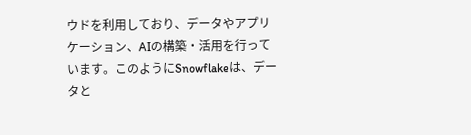ウドを利用しており、データやアプリケーション、AIの構築・活用を行っています。このようにSnowflakeは、データと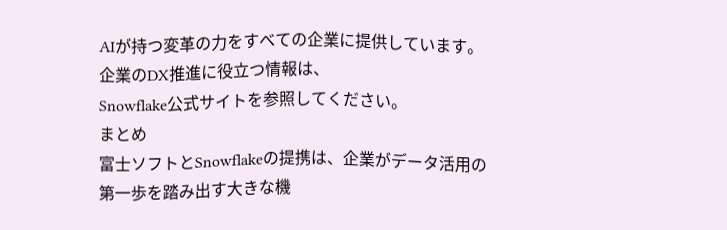AIが持つ変革の力をすべての企業に提供しています。
企業のDX推進に役立つ情報は、
Snowflake公式サイトを参照してください。
まとめ
富士ソフトとSnowflakeの提携は、企業がデータ活用の第一歩を踏み出す大きな機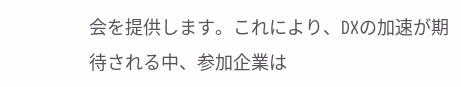会を提供します。これにより、DXの加速が期待される中、参加企業は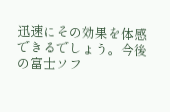迅速にその効果を体感できるでしょう。今後の富士ソフ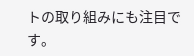トの取り組みにも注目です。